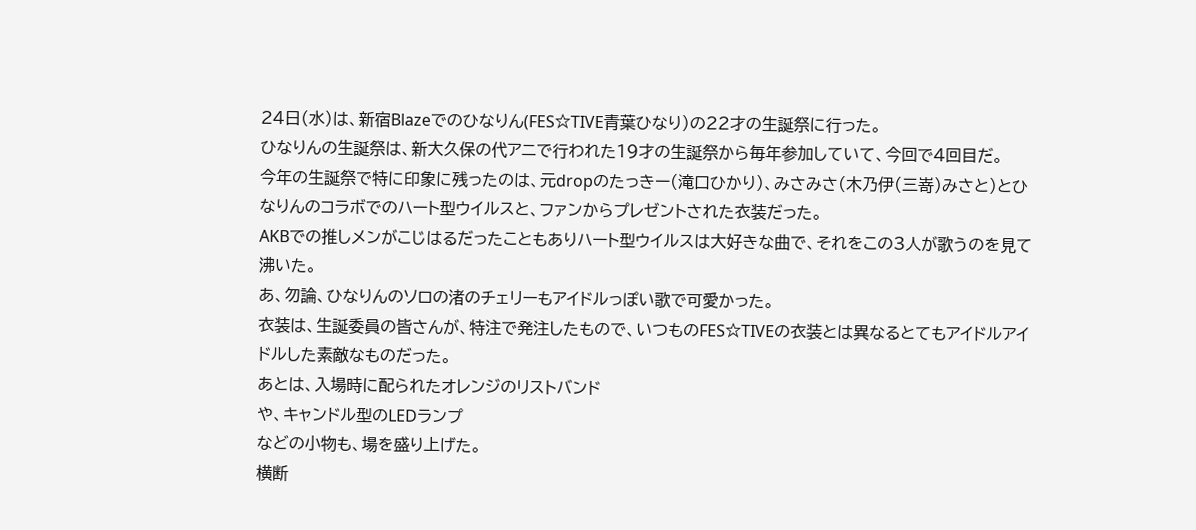24日(水)は、新宿Blazeでのひなりん(FES☆TIVE青葉ひなり)の22才の生誕祭に行った。
ひなりんの生誕祭は、新大久保の代アニで行われた19才の生誕祭から毎年参加していて、今回で4回目だ。
今年の生誕祭で特に印象に残ったのは、元dropのたっきー(滝口ひかり)、みさみさ(木乃伊(三嵜)みさと)とひなりんのコラボでのハート型ウイルスと、ファンからプレゼントされた衣装だった。
AKBでの推しメンがこじはるだったこともありハート型ウイルスは大好きな曲で、それをこの3人が歌うのを見て沸いた。
あ、勿論、ひなりんのソロの渚のチェリーもアイドルっぽい歌で可愛かった。
衣装は、生誕委員の皆さんが、特注で発注したもので、いつものFES☆TIVEの衣装とは異なるとてもアイドルアイドルした素敵なものだった。
あとは、入場時に配られたオレンジのリストバンド
や、キャンドル型のLEDランプ
などの小物も、場を盛り上げた。
横断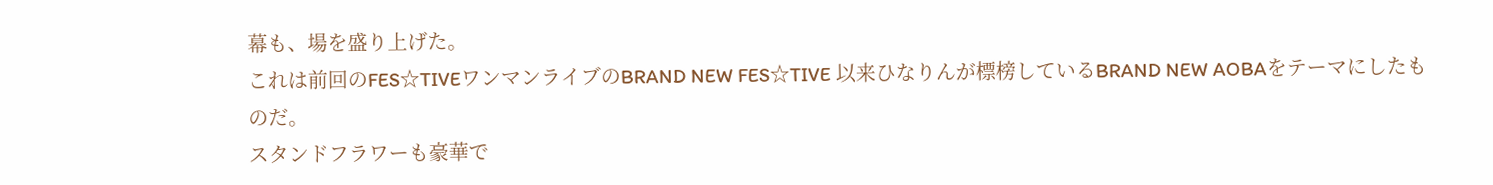幕も、場を盛り上げた。
これは前回のFES☆TIVEワンマンライブのBRAND NEW FES☆TIVE 以来ひなりんが標榜しているBRAND NEW AOBAをテーマにしたものだ。
スタンドフラワーも豪華で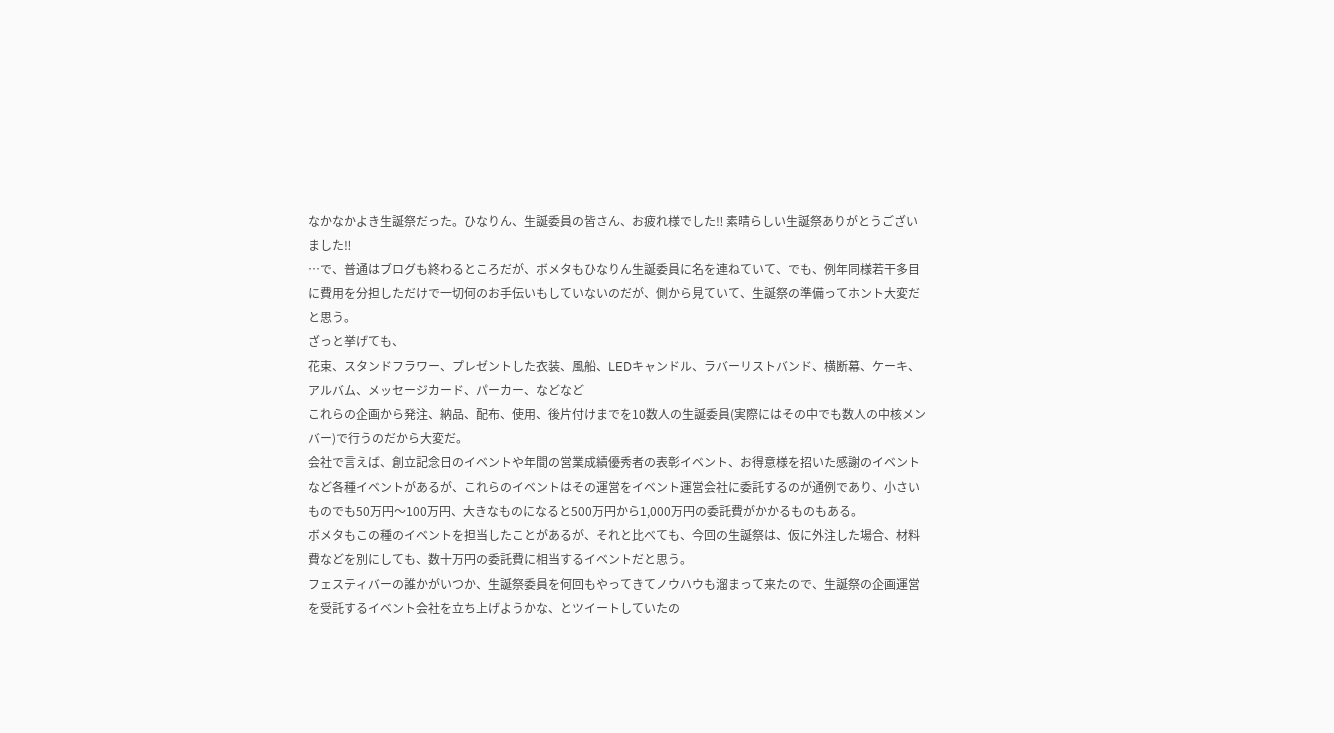なかなかよき生誕祭だった。ひなりん、生誕委員の皆さん、お疲れ様でした‼ 素晴らしい生誕祭ありがとうございました‼
…で、普通はブログも終わるところだが、ボメタもひなりん生誕委員に名を連ねていて、でも、例年同様若干多目に費用を分担しただけで一切何のお手伝いもしていないのだが、側から見ていて、生誕祭の準備ってホント大変だと思う。
ざっと挙げても、
花束、スタンドフラワー、プレゼントした衣装、風船、LEDキャンドル、ラバーリストバンド、横断幕、ケーキ、アルバム、メッセージカード、パーカー、などなど
これらの企画から発注、納品、配布、使用、後片付けまでを10数人の生誕委員(実際にはその中でも数人の中核メンバー)で行うのだから大変だ。
会社で言えば、創立記念日のイベントや年間の営業成績優秀者の表彰イベント、お得意様を招いた感謝のイベントなど各種イベントがあるが、これらのイベントはその運営をイベント運営会社に委託するのが通例であり、小さいものでも50万円〜100万円、大きなものになると500万円から1,000万円の委託費がかかるものもある。
ボメタもこの種のイベントを担当したことがあるが、それと比べても、今回の生誕祭は、仮に外注した場合、材料費などを別にしても、数十万円の委託費に相当するイベントだと思う。
フェスティバーの誰かがいつか、生誕祭委員を何回もやってきてノウハウも溜まって来たので、生誕祭の企画運営を受託するイベント会社を立ち上げようかな、とツイートしていたの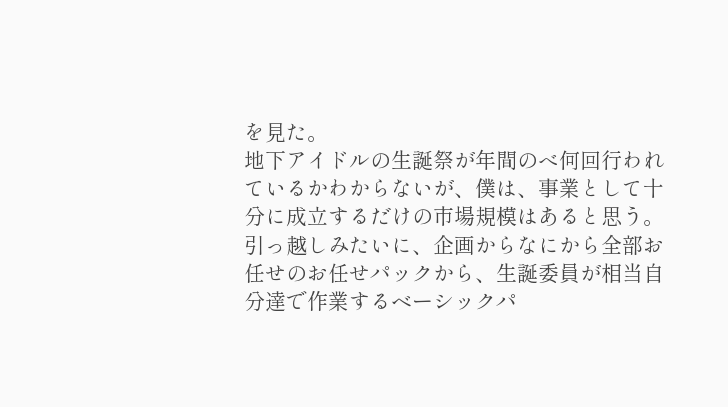を見た。
地下アイドルの生誕祭が年間のべ何回行われているかわからないが、僕は、事業として十分に成立するだけの市場規模はあると思う。
引っ越しみたいに、企画からなにから全部お任せのお任せパックから、生誕委員が相当自分達で作業するベーシックパ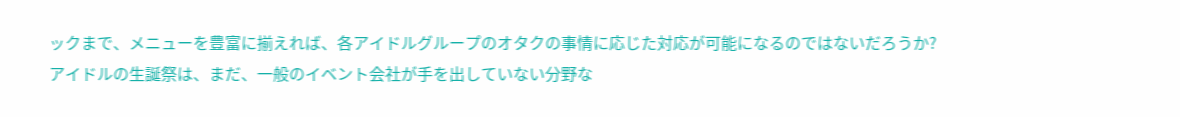ックまで、メニューを豊富に揃えれば、各アイドルグループのオタクの事情に応じた対応が可能になるのではないだろうか?
アイドルの生誕祭は、まだ、一般のイベント会社が手を出していない分野な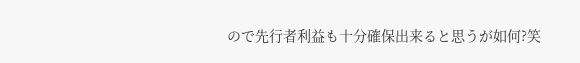ので先行者利益も十分確保出来ると思うが如何?笑